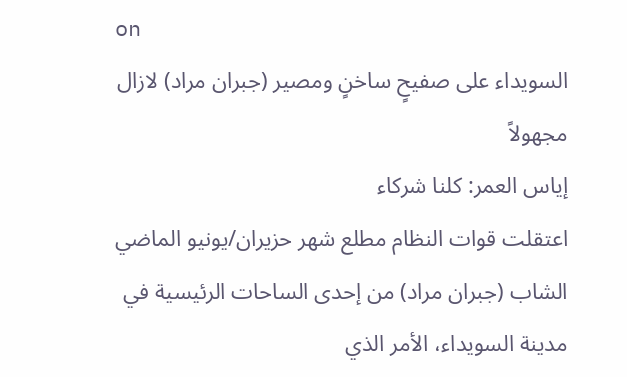on
السويداء على صفيحٍ ساخنٍ ومصير (جبران مراد) لازال مجهولاً
إياس العمر: كلنا شركاء
اعتقلت قوات النظام مطلع شهر حزيران/يونيو الماضي الشاب (جبران مراد) من إحدى الساحات الرئيسية في مدينة السويداء، الأمر الذي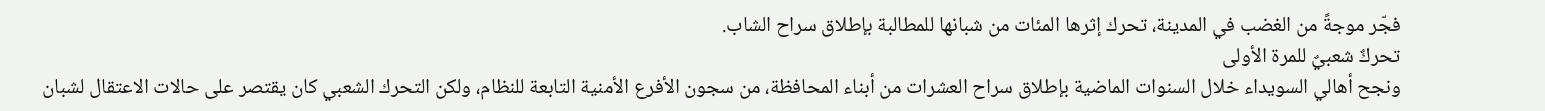فجّر موجةً من الغضب في المدينة، تحرك إثرها المئات من شبانها للمطالبة بإطلاق سراح الشاب.
تحركٌ شعبيٌ للمرة الأولى
ونجح أهالي السويداء خلال السنوات الماضية بإطلاق سراح العشرات من أبناء المحافظة، من سجون الأفرع الأمنية التابعة للنظام، ولكن التحرك الشعبي كان يقتصر على حالات الاعتقال لشبان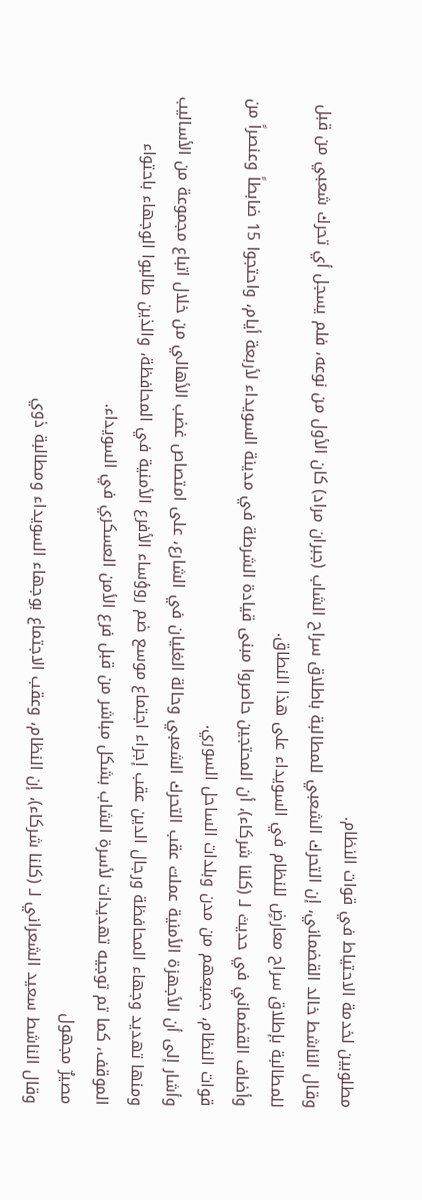مطلوبين لخدمة الاحتياط في قوات النظام.
وقال الناشط خالد القضماني، إن التحرك الشعبي للمطالبة باطلاق سراح الشاب (جبران مراد) كان الأول من نوعه، فلم يسجل أي تحرك شعبي من قبل للمطالبة بإطلاق سراح معارضٍ للنظام في السويداء على هذا النطاق.
وأضاف القضماني في حديث لـ (كلنا شركاء)، أن المحتجين حاصروا مبنى قيادة الشرطة في مدينة السويداء لأربعة أيام، واحتجوا 15 ضابطاً وعنصراً من قوات النظام، جميعهم من مدن وبلدات الساحل السوري.
وأشار إلى أن الأجهزة الأمنية عملت عقب التحرك الشعبي وحالة الغليان في الشارع، على امتصاص غضب الأهالي من خلال اتباع مجموعة من الأساليب ومنها تهديد وجهاء المحافظة ورجال الدين عقب إجراء اجتماع موسع ضم روؤساء الأفرع الأمنية في المحافظة، والذين طالبوا الوجهاء باحتواء الموقف، كما تم توجيه تهديدات لأسرة الشاب بشكل مباشر من قبل فرع الأمن العسكري في السويداء.
مصيرٌ مجهول
وقال الناشط سعيد الشعراني لـ (كلنا شركاء)، إن النظام، وعقب الاجتماع بوجهاء السويداء ومطالبة ذوي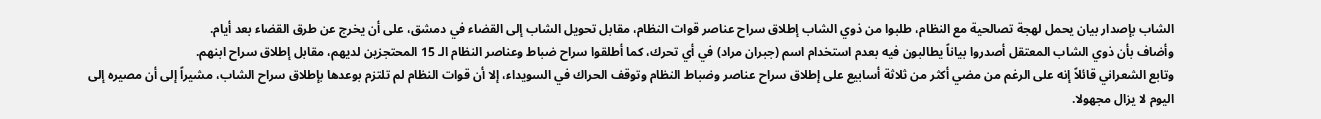الشاب بإصدار بيان يحمل لهجة تصالحية مع النظام، طلبوا من ذوي الشاب إطلاق سراح عناصر قوات النظام، مقابل تحويل الشاب إلى القضاء في دمشق، على أن يخرج عن طرق القضاء بعد أيام.
وأضاف بأن ذوي الشاب المعتقل أصدروا بياناً يطالبون فيه بعدم استخدام اسم (جبران مراد) في أي تحرك، كما أطلقوا سراح ضباط وعناصر النظام الـ 15 المحتجزين لديهم، مقابل إطلاق سراح ابنهم.
وتابع الشعراني قائلاً إنه على الرغم من مضي أكثر من ثلاثة أسابيع على إطلاق سراح عناصر وضباط النظام وتوقف الحراك في السويداء، إلا أن قوات النظام لم تلتزم بوعدها بإطلاق سراح الشاب، مشيراً إلى أن مصيره إلى اليوم لا يزال مجهولا.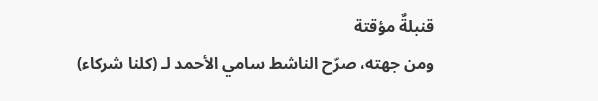قنبلةٌ مؤقتة
ومن جهته، صرّح الناشط سامي الأحمد لـ (كلنا شركاء)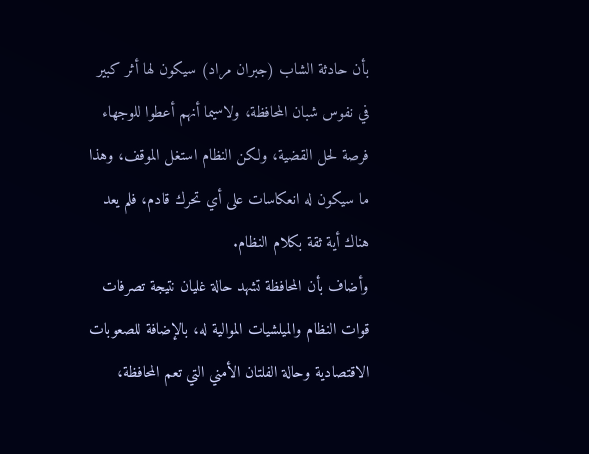بأن حادثة الشاب (جبران مراد) سيكون لها أثر كبير في نفوس شبان المحافظة، ولاسيما أنهم أعطوا للوجهاء فرصة لحل القضية، ولكن النظام استغل الموقف، وهذا ما سيكون له انعكاسات على أي تحرك قادم، فلم يعد هناك أية ثقة بكلام النظام.
وأضاف بأن المحافظة تشهد حالة غليان نتيجة تصرفات قوات النظام والميلشيات الموالية له، بالإضافة للصعوبات الاقتصادية وحالة الفلتان الأمني التي تعم المحافظة،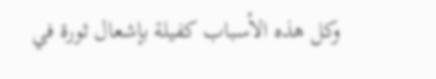وكل هذه الأسباب كفيلة بإشعال ثورة في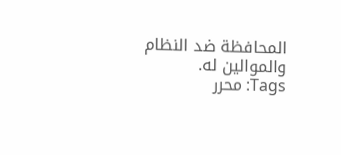المحافظة ضد النظام والموالين له.
Tags: محرر